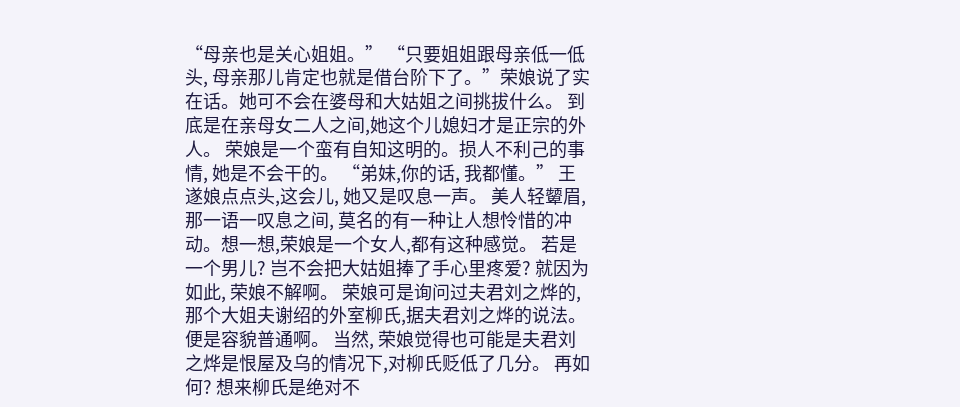“母亲也是关心姐姐。” “只要姐姐跟母亲低一低头, 母亲那儿肯定也就是借台阶下了。”荣娘说了实在话。她可不会在婆母和大姑姐之间挑拔什么。 到底是在亲母女二人之间,她这个儿媳妇才是正宗的外人。 荣娘是一个蛮有自知这明的。损人不利己的事情, 她是不会干的。 “弟妹,你的话, 我都懂。” 王遂娘点点头,这会儿, 她又是叹息一声。 美人轻颦眉, 那一语一叹息之间, 莫名的有一种让人想怜惜的冲动。想一想,荣娘是一个女人,都有这种感觉。 若是一个男儿? 岂不会把大姑姐捧了手心里疼爱? 就因为如此, 荣娘不解啊。 荣娘可是询问过夫君刘之烨的,那个大姐夫谢绍的外室柳氏,据夫君刘之烨的说法。便是容貌普通啊。 当然, 荣娘觉得也可能是夫君刘之烨是恨屋及乌的情况下,对柳氏贬低了几分。 再如何? 想来柳氏是绝对不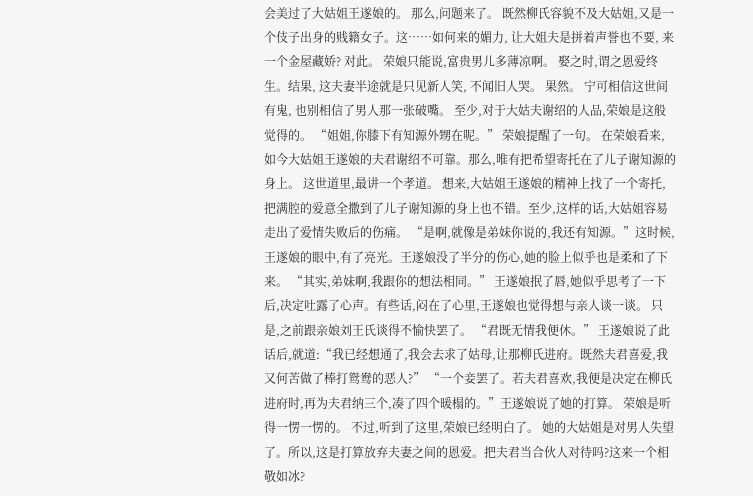会美过了大姑姐王遂娘的。 那么,问题来了。 既然柳氏容貌不及大姑姐,又是一个伎子出身的贱籍女子。这……如何来的媚力, 让大姐夫是拼着声誉也不要, 来一个金屋藏娇? 对此。 荣娘只能说,富贵男儿多薄凉啊。 娶之时,谓之恩爱终生。结果, 这夫妻半途就是只见新人笑, 不闻旧人哭。 果然。 宁可相信这世间有鬼, 也别相信了男人那一张破嘴。 至少,对于大姑夫谢绍的人品,荣娘是这般觉得的。 “姐姐,你膝下有知源外甥在呢。” 荣娘提醒了一句。 在荣娘看来,如今大姑姐王遂娘的夫君谢绍不可靠。那么,唯有把希望寄托在了儿子谢知源的身上。 这世道里,最讲一个孝道。 想来,大姑姐王遂娘的精神上找了一个寄托,把满腔的爱意全撒到了儿子谢知源的身上也不错。至少,这样的话,大姑姐容易走出了爱情失败后的伤痛。 “是啊,就像是弟妹你说的,我还有知源。”这时候,王遂娘的眼中,有了亮光。王遂娘没了半分的伤心,她的脸上似乎也是柔和了下来。 “其实,弟妹啊,我跟你的想法相同。” 王遂娘抿了唇,她似乎思考了一下后,决定吐露了心声。有些话,闷在了心里,王遂娘也觉得想与亲人谈一谈。 只是,之前跟亲娘刘王氏谈得不愉快罢了。 “君既无情我便休。” 王遂娘说了此话后,就道:“我已经想通了,我会去求了姑母,让那柳氏进府。既然夫君喜爱,我又何苦做了棒打鸳鸯的恶人?” “一个妾罢了。若夫君喜欢,我便是决定在柳氏进府时,再为夫君纳三个,凑了四个暖榻的。”王遂娘说了她的打算。 荣娘是听得一愣一愣的。 不过,听到了这里,荣娘已经明白了。 她的大姑姐是对男人失望了。所以,这是打算放弃夫妻之间的恩爱。把夫君当合伙人对待吗?这来一个相敬如冰?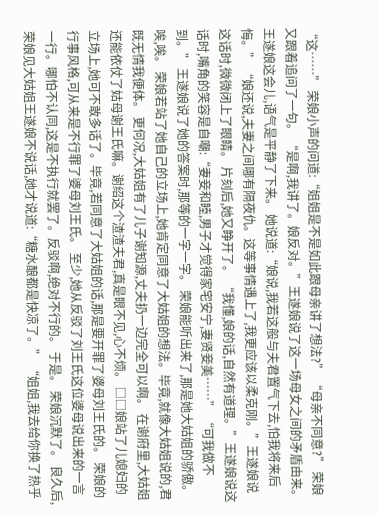“这……” 荣娘小声的问道:“姐姐是不是如此跟母亲讲了想法?” “母亲不同意?” 荣娘又跟着追问了一句。 “是啊,我讲了。娘反对。”王遂娘说了这一场母女之间的矛盾由来。王遂娘这会儿,语气是平静了下来。 她说道:“娘说,我若这般与夫君置气下去,怕我将来后悔。” “娘还说,夫妻之间哪有隔夜仇。这等事情遇上了,我更应该以柔克刚。”王遂娘说这话时,微微闭上了眼睛。 片刻后,她又睁开了。 “我懂,娘的话,自然有道理。”王遂娘说这话时,嘴角的笑容是自嘲:“妻妾和睦,男子才觉得家宅安宁,妻贤妾美……” “可我做不到。” 王遂娘说了她的答案时,那等的一字一字。 荣娘能听出来了,那是她大姑姐的骄傲。 唉,唉。 荣娘若站了她自己的立场上,她肯定同意了大姑姐的想法。毕竟,就像大姑姐说的,君既无情我便体。 更何况,大姑姐有了儿子谢知源,丈夫扔一边完全可以啊。 在谢府里,大姑姐还能依仗了姑母谢王氏嘛。谢绍这个渣渣夫君,真是眼不见,心不烦。 □□娘站了儿媳妇的立场上,她可不敢多话了。毕竟,若同意了大姑姐的话,那是要开罪了婆母刘王氏的。 荣娘的行事风格,可从来是不行罪了婆母刘王氏。 至少,她从反驳了刘王氏这位婆母说出来的一言一行。哪怕不认同,这是不执行就罢了。反驳啊,绝对不行的。 于是。 荣娘沉默了。 良久后,荣娘见大姑姐王遂娘不说话,她才说道:“糖水酿都是快凉了。” “姐姐,我去给你换了热乎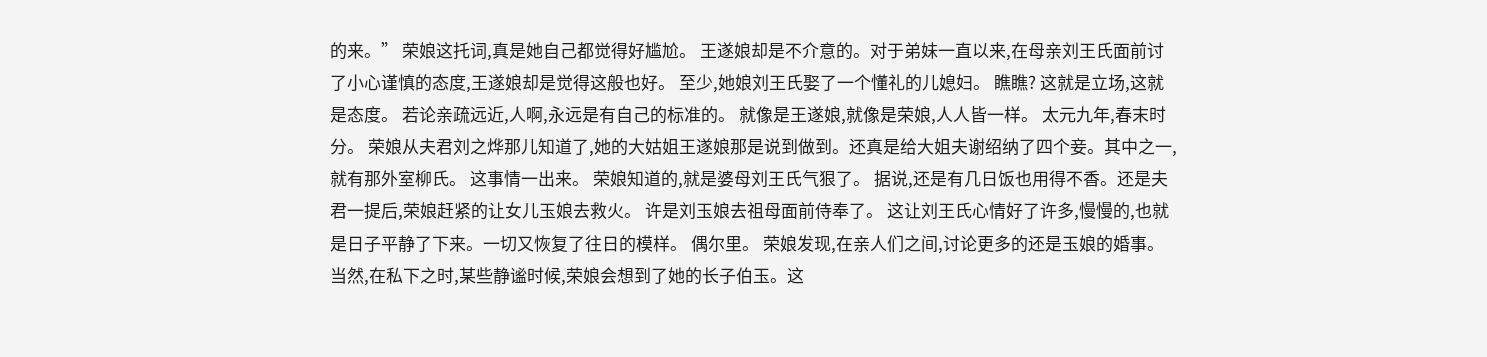的来。” 荣娘这托词,真是她自己都觉得好尴尬。 王遂娘却是不介意的。对于弟妹一直以来,在母亲刘王氏面前讨了小心谨慎的态度,王遂娘却是觉得这般也好。 至少,她娘刘王氏娶了一个懂礼的儿媳妇。 瞧瞧? 这就是立场,这就是态度。 若论亲疏远近,人啊,永远是有自己的标准的。 就像是王遂娘,就像是荣娘,人人皆一样。 太元九年,春末时分。 荣娘从夫君刘之烨那儿知道了,她的大姑姐王遂娘那是说到做到。还真是给大姐夫谢绍纳了四个妾。其中之一,就有那外室柳氏。 这事情一出来。 荣娘知道的,就是婆母刘王氏气狠了。 据说,还是有几日饭也用得不香。还是夫君一提后,荣娘赶紧的让女儿玉娘去救火。 许是刘玉娘去祖母面前侍奉了。 这让刘王氏心情好了许多,慢慢的,也就是日子平静了下来。一切又恢复了往日的模样。 偶尔里。 荣娘发现,在亲人们之间,讨论更多的还是玉娘的婚事。 当然,在私下之时,某些静谧时候,荣娘会想到了她的长子伯玉。这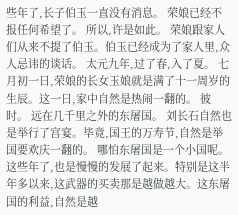些年了,长子伯玉一直没有消息。 荣娘已经不报任何希望了。 所以,许是如此。 荣娘跟家人们从来不提了伯玉。伯玉已经成为了家人里,众人忌讳的谈话。 太元九年,过了春,入了夏。 七月初一日,荣娘的长女玉娘就是满了十一周岁的生辰。这一日,家中自然是热闹一翻的。 彼时。 远在几千里之外的东屠国。 刘长石自然也是举行了宫宴。毕竟,国王的万寿节,自然是举国要欢庆一翻的。 哪怕东屠国是一个小国呢。 这些年了,也是慢慢的发展了起来。特别是这半年多以来,这武器的买卖那是越做越大。这东屠国的利益,自然是越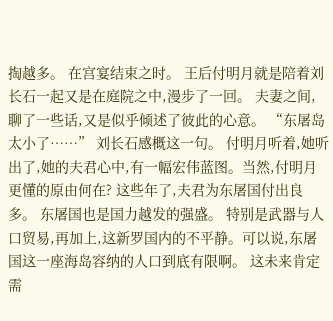掏越多。 在宫宴结束之时。 王后付明月就是陪着刘长石一起又是在庭院之中,漫步了一回。 夫妻之间,聊了一些话,又是似乎倾述了彼此的心意。 “东屠岛太小了……” 刘长石感概这一句。 付明月听着,她听出了,她的夫君心中,有一幅宏伟蓝图。当然,付明月更懂的原由何在? 这些年了,夫君为东屠国付出良多。 东屠国也是国力越发的强盛。 特别是武器与人口贸易,再加上,这新罗国内的不平静。可以说,东屠国这一座海岛容纳的人口到底有限啊。 这未来肯定需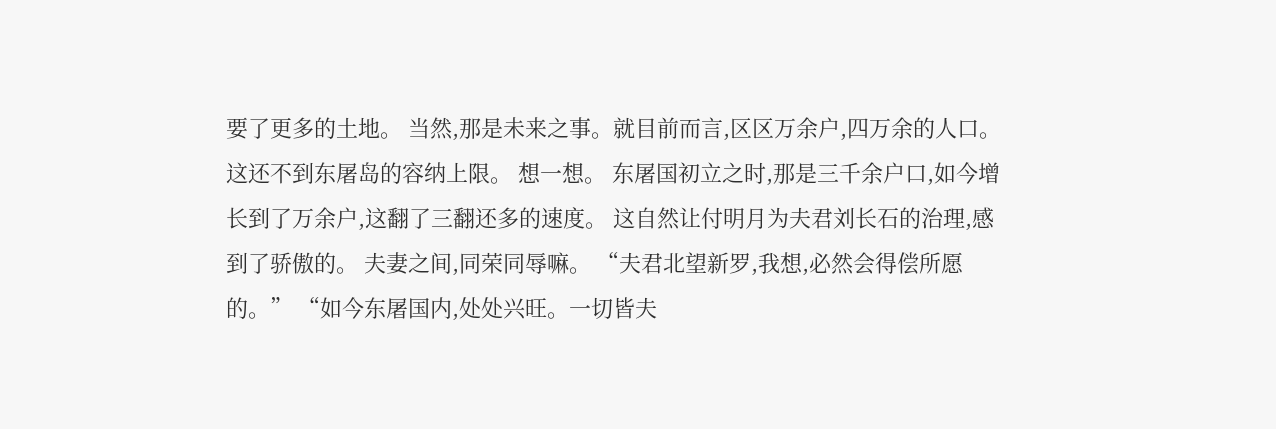要了更多的土地。 当然,那是未来之事。就目前而言,区区万余户,四万余的人口。这还不到东屠岛的容纳上限。 想一想。 东屠国初立之时,那是三千余户口,如今增长到了万余户,这翻了三翻还多的速度。 这自然让付明月为夫君刘长石的治理,感到了骄傲的。 夫妻之间,同荣同辱嘛。 “夫君北望新罗,我想,必然会得偿所愿的。” “如今东屠国内,处处兴旺。一切皆夫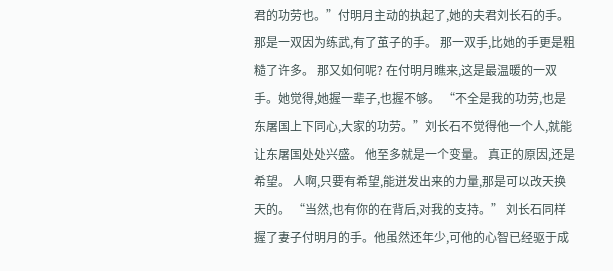君的功劳也。”付明月主动的执起了,她的夫君刘长石的手。 那是一双因为练武,有了茧子的手。 那一双手,比她的手更是粗糙了许多。 那又如何呢? 在付明月瞧来,这是最温暖的一双手。她觉得,她握一辈子,也握不够。 “不全是我的功劳,也是东屠国上下同心,大家的功劳。”刘长石不觉得他一个人,就能让东屠国处处兴盛。 他至多就是一个变量。 真正的原因,还是希望。 人啊,只要有希望,能迸发出来的力量,那是可以改天换天的。 “当然,也有你的在背后,对我的支持。” 刘长石同样握了妻子付明月的手。他虽然还年少,可他的心智已经驱于成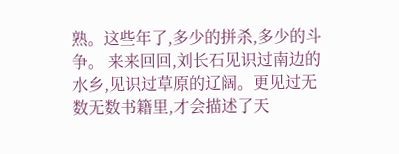熟。这些年了,多少的拼杀,多少的斗争。 来来回回,刘长石见识过南边的水乡,见识过草原的辽阔。更见过无数无数书籍里,才会描述了天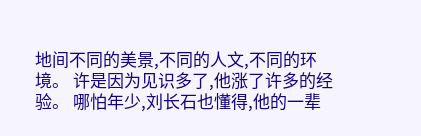地间不同的美景,不同的人文,不同的环境。 许是因为见识多了,他涨了许多的经验。 哪怕年少,刘长石也懂得,他的一辈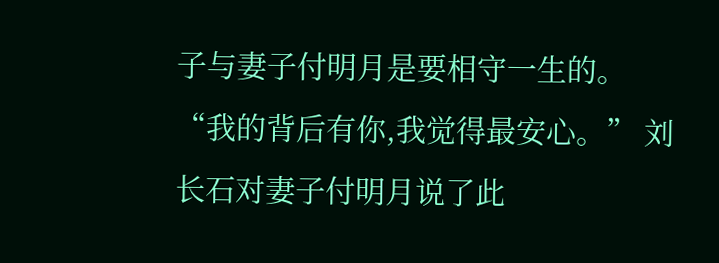子与妻子付明月是要相守一生的。 “我的背后有你,我觉得最安心。” 刘长石对妻子付明月说了此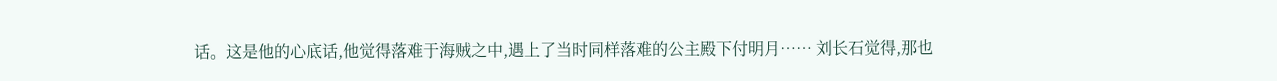话。这是他的心底话,他觉得落难于海贼之中,遇上了当时同样落难的公主殿下付明月…… 刘长石觉得,那也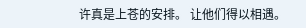许真是上苍的安排。 让他们得以相遇。